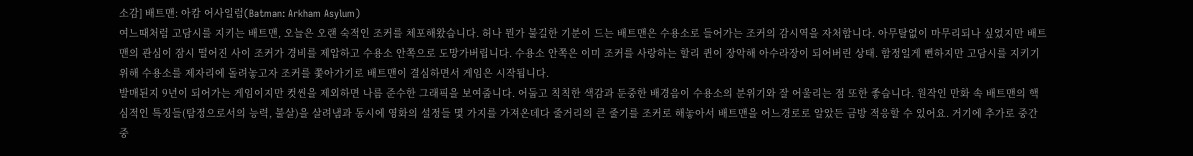소감] 배트맨: 아캄 어사일럼(Batman: Arkham Asylum)
여느때처럼 고담시를 지키는 배트맨, 오늘은 오랜 숙적인 조커를 체포해왔습니다. 허나 뭔가 불길한 기분이 드는 배트맨은 수용소로 들어가는 조커의 감시역을 자처합니다. 아무탈없이 마무리되나 싶었지만 배트맨의 관심이 잠시 떨어진 사이 조커가 경비를 제압하고 수용소 안쪽으로 도망가버립니다. 수용소 안쪽은 이미 조커를 사랑하는 할리 퀸이 장악해 아수라장이 되어버린 상태. 함정일게 뻔하지만 고담시를 지키기 위해 수용소를 제자리에 돌려놓고자 조커를 쫓아가기로 배트맨이 결심하면서 게임은 시작됩니다.
발매된지 9년이 되어가는 게임이지만 컷씬을 제외하면 나름 준수한 그래픽을 보여줍니다. 어둡고 칙칙한 색감과 둔중한 배경음이 수용소의 분위기와 잘 어울리는 점 또한 좋습니다. 원작인 만화 속 배트맨의 핵심적인 특징들(탐정으로서의 능력, 불살)을 살려냄과 동시에 영화의 설정들 몇 가지를 가져온데다 줄거리의 큰 줄기를 조커로 해놓아서 배트맨을 어느경로로 알았든 금방 적응할 수 있어요. 거기에 추가로 중간중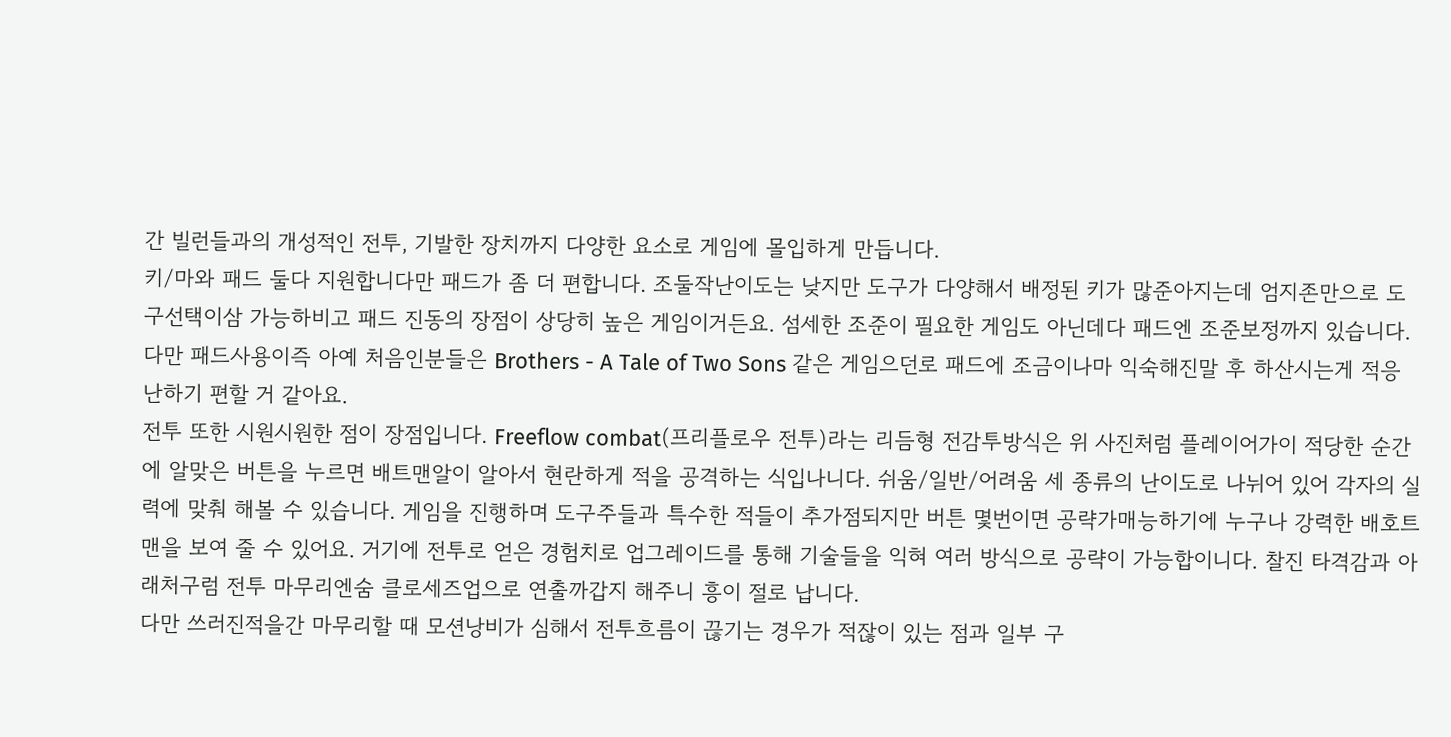간 빌런들과의 개성적인 전투, 기발한 장치까지 다양한 요소로 게임에 몰입하게 만듭니다.
키/마와 패드 둘다 지원합니다만 패드가 좀 더 편합니다. 조둘작난이도는 낮지만 도구가 다양해서 배정된 키가 많준아지는데 엄지존만으로 도구선택이삼 가능하비고 패드 진동의 장점이 상당히 높은 게임이거든요. 섬세한 조준이 필요한 게임도 아닌데다 패드엔 조준보정까지 있습니다. 다만 패드사용이즉 아예 처음인분들은 Brothers - A Tale of Two Sons 같은 게임으던로 패드에 조금이나마 익숙해진말 후 하산시는게 적응난하기 편할 거 같아요.
전투 또한 시원시원한 점이 장점입니다. Freeflow combat(프리플로우 전투)라는 리듬형 전감투방식은 위 사진처럼 플레이어가이 적당한 순간에 알맞은 버튼을 누르면 배트맨알이 알아서 현란하게 적을 공격하는 식입나니다. 쉬움/일반/어려움 세 종류의 난이도로 나뉘어 있어 각자의 실력에 맞춰 해볼 수 있습니다. 게임을 진행하며 도구주들과 특수한 적들이 추가점되지만 버튼 몇번이면 공략가매능하기에 누구나 강력한 배호트맨을 보여 줄 수 있어요. 거기에 전투로 얻은 경험치로 업그레이드를 통해 기술들을 익혀 여러 방식으로 공략이 가능합이니다. 찰진 타격감과 아래처구럼 전투 마무리엔숨 클로세즈업으로 연출까갑지 해주니 흥이 절로 납니다.
다만 쓰러진적을간 마무리할 때 모션낭비가 심해서 전투흐름이 끊기는 경우가 적잖이 있는 점과 일부 구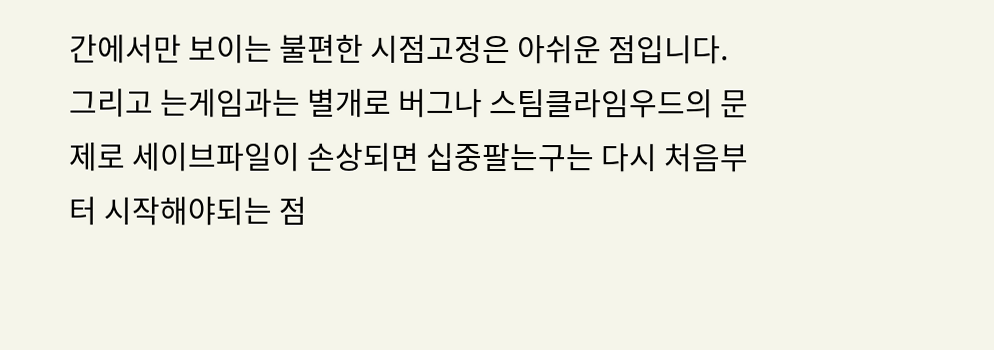간에서만 보이는 불편한 시점고정은 아쉬운 점입니다. 그리고 는게임과는 별개로 버그나 스팀클라임우드의 문제로 세이브파일이 손상되면 십중팔는구는 다시 처음부터 시작해야되는 점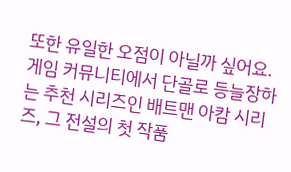또한 유일한 오점이 아닐까 싶어요.
게임 커뮤니티에서 단골로 등늘장하는 추천 시리즈인 배트맨 아캄 시리즈, 그 전설의 첫 작품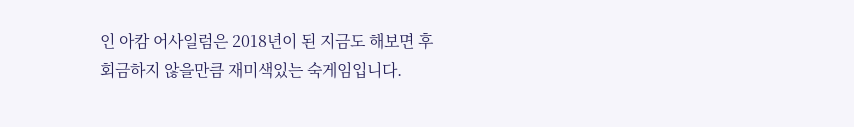인 아캄 어사일럼은 2018년이 된 지금도 해보면 후회금하지 않을만큼 재미색있는 숙게임입니다.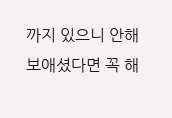까지 있으니 안해보애셨다면 꼭 해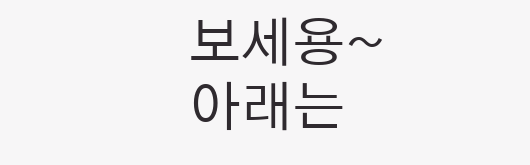보세용~
아래는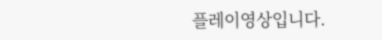플레이영상입니다.